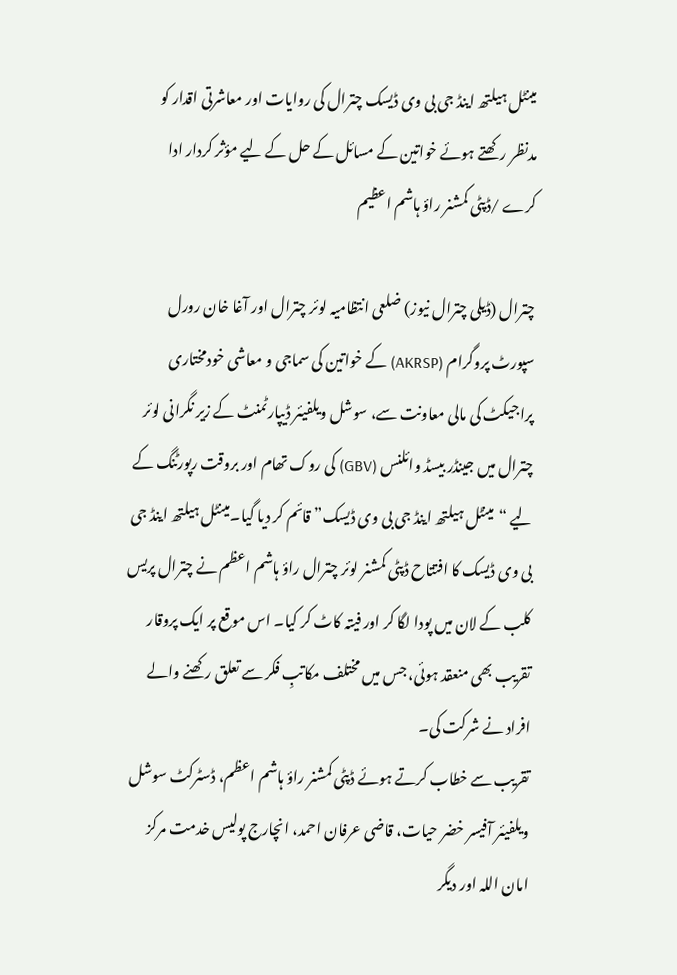مینٹل ہیلتھ اینڈ جی بی وی ڈیسک چترال کی روایات اور معاشرتی اقدار کو مدنظر رکھتے ہوئے خواتین کے مسائل کے حل کے لیے مؤثر کردار ادا کرے /ڈپٹی کمشنر راؤ ہاشم اعظیم

چترال (ڈیلی چترال نیوز) ضلعی انتظامیہ لوئر چترال اور آغا خان رورل سپورٹ پروگرام (AKRSP) کے خواتین کی سماجی و معاشی خودمختاری پراجیکٹ کی مالی معاونت سے، سوشل ویلفیئر ڈیپارٹمنٹ کے زیر نگرانی لوئر چترال میں جینڈر بیسڈ وائلنس (GBV) کی روک تھام اور بروقت رپورٹنگ کے لیے “مینٹل ہیلتھ اینڈ جی بی وی ڈیسک” قائم کر دیا گیا۔مینٹل ہیلتھ اینڈ جی بی وی ڈیسک کا افتتاح ڈپٹی کمشنر لوئر چترال راؤ ہاشم اعظم نے چترال پریس کلب کے لان میں پودا لگا کر اور فیتہ کاٹ کر کیا۔ اس موقع پر ایک پروقار تقریب بھی منعقد ہوئی، جس میں مختلف مکاتبِ فکر سے تعلق رکھنے والے افراد نے شرکت کی۔
تقریب سے خطاب کرتے ہوئے ڈپٹی کمشنر راؤ ہاشم اعظم، ڈسٹرکٹ سوشل ویلفیئر آفیسر خضر حیات، قاضی عرفان احمد، انچارج پولیس خدمت مرکز امان اللہ اور دیگر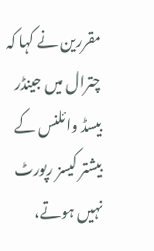مقررین نے کہا کہ چترال میں جینڈر بیسڈ وائلنس کے بیشتر کیسز رپورٹ نہیں ہوتے،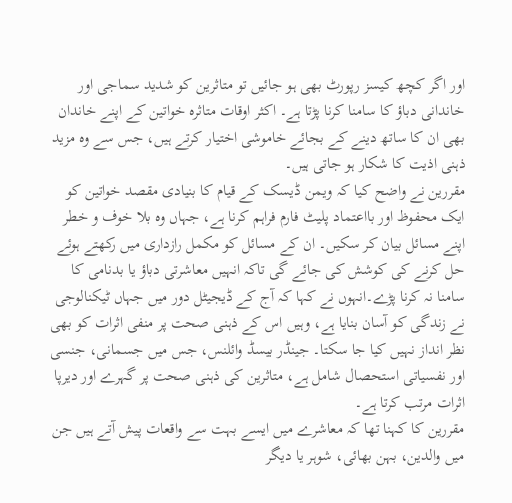اور اگر کچھ کیسز رپورٹ بھی ہو جائیں تو متاثرین کو شدید سماجی اور خاندانی دباؤ کا سامنا کرنا پڑتا ہے۔ اکثر اوقات متاثرہ خواتین کے اپنے خاندان بھی ان کا ساتھ دینے کے بجائے خاموشی اختیار کرتے ہیں، جس سے وہ مزید ذہنی اذیت کا شکار ہو جاتی ہیں۔
مقررین نے واضح کیا کہ ویمن ڈیسک کے قیام کا بنیادی مقصد خواتین کو ایک محفوظ اور بااعتماد پلیٹ فارم فراہم کرنا ہے، جہاں وہ بلا خوف و خطر اپنے مسائل بیان کر سکیں۔ ان کے مسائل کو مکمل رازداری میں رکھتے ہوئے حل کرنے کی کوشش کی جائے گی تاکہ انہیں معاشرتی دباؤ یا بدنامی کا سامنا نہ کرنا پڑے۔انہوں نے کہا کہ آج کے ڈیجیٹل دور میں جہاں ٹیکنالوجی نے زندگی کو آسان بنایا ہے، وہیں اس کے ذہنی صحت پر منفی اثرات کو بھی نظر انداز نہیں کیا جا سکتا۔ جینڈر بیسڈ وائلنس، جس میں جسمانی، جنسی اور نفسیاتی استحصال شامل ہے، متاثرین کی ذہنی صحت پر گہرے اور دیرپا اثرات مرتب کرتا ہے۔
مقررین کا کہنا تھا کہ معاشرے میں ایسے بہت سے واقعات پیش آتے ہیں جن میں والدین، بہن بھائی، شوہر یا دیگر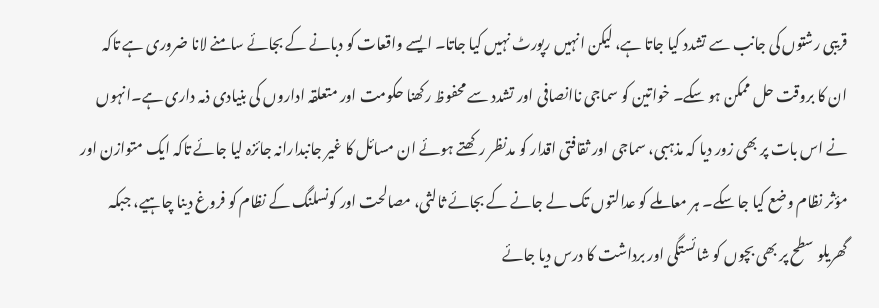قریبی رشتوں کی جانب سے تشدد کیا جاتا ہے، لیکن انہیں رپورٹ نہیں کیا جاتا۔ ایسے واقعات کو دبانے کے بجائے سامنے لانا ضروری ہے تاکہ ان کا بروقت حل ممکن ہو سکے۔ خواتین کو سماجی ناانصافی اور تشدد سے محفوظ رکھنا حکومت اور متعلقہ اداروں کی بنیادی ذمہ داری ہے۔انہوں نے اس بات پر بھی زور دیا کہ مذہبی، سماجی اور ثقافتی اقدار کو مدنظر رکھتے ہوئے ان مسائل کا غیر جانبدارانہ جائزہ لیا جائے تاکہ ایک متوازن اور مؤثر نظام وضع کیا جا سکے۔ ہر معاملے کو عدالتوں تک لے جانے کے بجائے ثالثی، مصالحت اور کونسلنگ کے نظام کو فروغ دینا چاہیے، جبکہ گھریلو سطح پر بھی بچوں کو شائستگی اور برداشت کا درس دیا جائے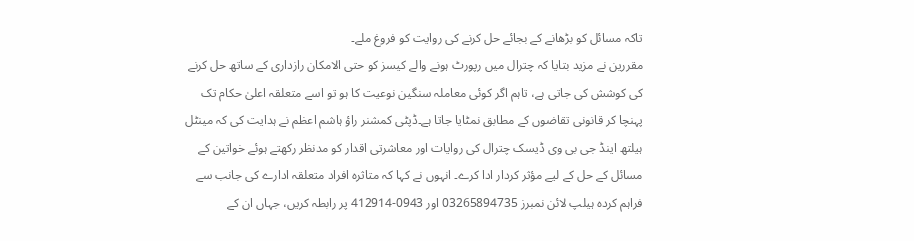تاکہ مسائل کو بڑھانے کے بجائے حل کرنے کی روایت کو فروغ ملے۔
مقررین نے مزید بتایا کہ چترال میں رپورٹ ہونے والے کیسز کو حتی الامکان رازداری کے ساتھ حل کرنے کی کوشش کی جاتی ہے، تاہم اگر کوئی معاملہ سنگین نوعیت کا ہو تو اسے متعلقہ اعلیٰ حکام تک پہنچا کر قانونی تقاضوں کے مطابق نمٹایا جاتا ہے۔ڈپٹی کمشنر راؤ ہاشم اعظم نے ہدایت کی کہ مینٹل ہیلتھ اینڈ جی بی وی ڈیسک چترال کی روایات اور معاشرتی اقدار کو مدنظر رکھتے ہوئے خواتین کے مسائل کے حل کے لیے مؤثر کردار ادا کرے۔ انہوں نے کہا کہ متاثرہ افراد متعلقہ ادارے کی جانب سے فراہم کردہ ہیلپ لائن نمبرز 03265894735 اور 0943-412914 پر رابطہ کریں، جہاں ان کے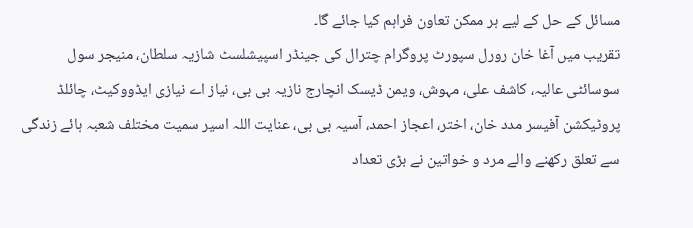مسائل کے حل کے لیے ہر ممکن تعاون فراہم کیا جائے گا۔
تقریب میں آغا خان رورل سپورٹ پروگرام چترال کی جینڈر اسپیشلسٹ شازیہ سلطان، منیجر سول سوسائٹی عالیہ، کاشف علی، مہوش، ویمن ڈیسک انچارج نازیہ بی بی، نیاز اے نیازی ایڈووکیٹ، چائلڈ پروٹیکشن آفیسر مدد خان، اختر، اعجاز احمد، آسیہ بی بی، عنایت اللہ اسیر سمیت مختلف شعبہ ہائے زندگی سے تعلق رکھنے والے مرد و خواتین نے بڑی تعداد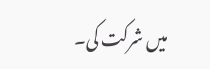میں شرکت کی۔